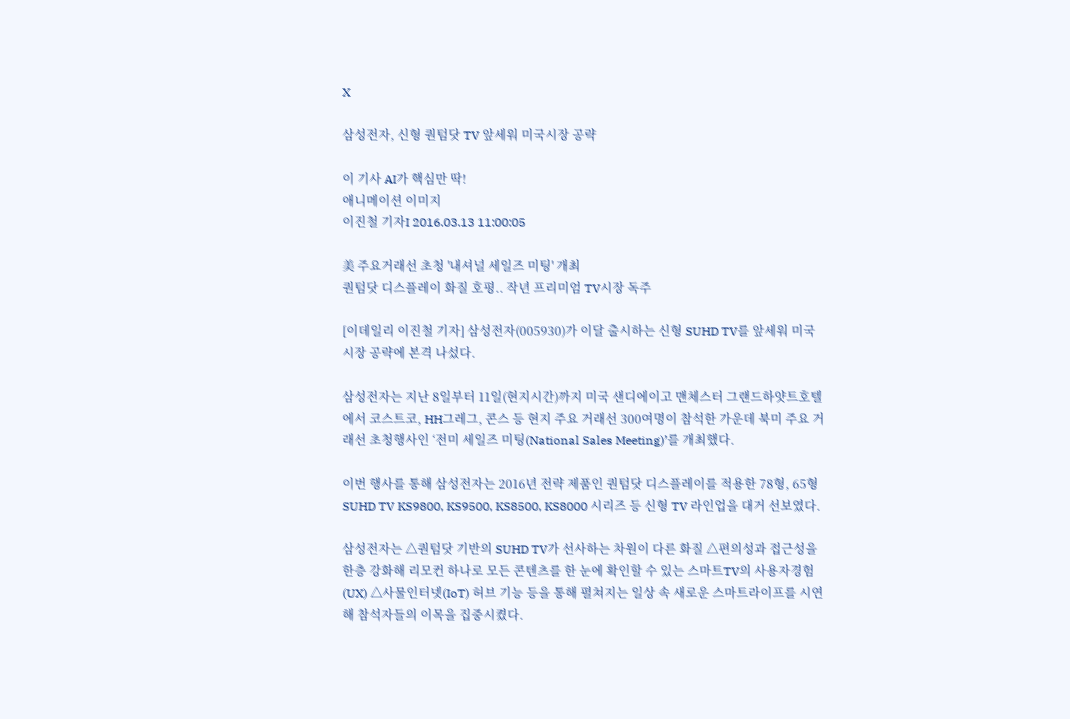X

삼성전자, 신형 퀀텀닷 TV 앞세워 미국시장 공략

이 기사 AI가 핵심만 딱!
애니메이션 이미지
이진철 기자I 2016.03.13 11:00:05

美 주요거래선 초청 '내셔널 세일즈 미팅' 개최
퀀텀닷 디스플레이 화질 호평.. 작년 프리미엄 TV시장 독주

[이데일리 이진철 기자] 삼성전자(005930)가 이달 출시하는 신형 SUHD TV를 앞세워 미국시장 공략에 본격 나섰다.

삼성전자는 지난 8일부터 11일(현지시간)까지 미국 샌디에이고 맨체스터 그랜드하얏트호텔에서 코스트코, HH그레그, 콘스 등 현지 주요 거래선 300여명이 참석한 가운데 북미 주요 거래선 초청행사인 ‘전미 세일즈 미팅(National Sales Meeting)’를 개최했다.

이번 행사를 통해 삼성전자는 2016년 전략 제품인 퀀텀닷 디스플레이를 적용한 78형, 65형 SUHD TV KS9800, KS9500, KS8500, KS8000 시리즈 등 신형 TV 라인업을 대거 선보였다.

삼성전자는 △퀀텀닷 기반의 SUHD TV가 선사하는 차원이 다른 화질 △편의성과 접근성을 한층 강화해 리모컨 하나로 모든 콘텐츠를 한 눈에 확인할 수 있는 스마트TV의 사용자경험(UX) △사물인터넷(IoT) 허브 기능 등을 통해 펼쳐지는 일상 속 새로운 스마트라이프를 시연해 참석자들의 이목을 집중시켰다.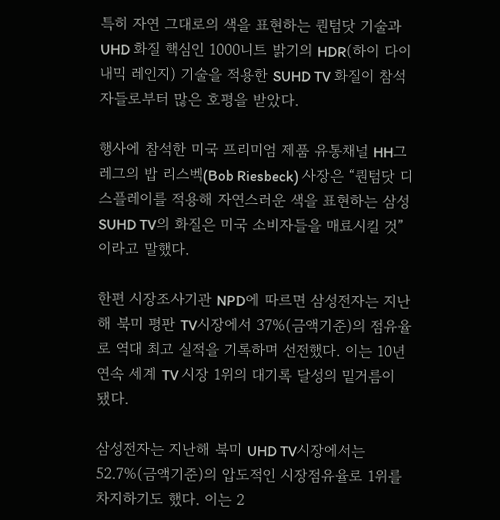특히 자연 그대로의 색을 표현하는 퀀텀닷 기술과 UHD 화질 핵심인 1000니트 밝기의 HDR(하이 다이내믹 레인지) 기술을 적용한 SUHD TV 화질이 참석자들로부터 많은 호평을 받았다.

행사에 참석한 미국 프리미엄 제품 유통채널 HH그레그의 밥 리스벡(Bob Riesbeck) 사장은 “퀀텀닷 디스플레이를 적용해 자연스러운 색을 표현하는 삼성 SUHD TV의 화질은 미국 소비자들을 매료시킬 것”이라고 말했다.

한편 시장조사기관 NPD에 따르면 삼성전자는 지난해 북미 평판 TV시장에서 37%(금액기준)의 점유율로 역대 최고 실적을 기록하며 선전했다. 이는 10년 연속 세계 TV 시장 1위의 대기록 달성의 밑거름이 됐다.

삼성전자는 지난해 북미 UHD TV시장에서는 52.7%(금액기준)의 압도적인 시장점유율로 1위를 차지하기도 했다. 이는 2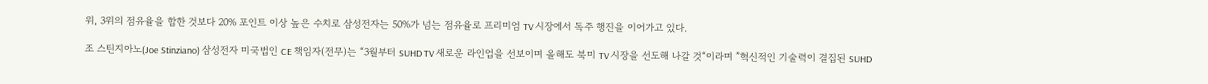위, 3위의 점유율을 합한 것보다 20% 포인트 이상 높은 수치로 삼성전자는 50%가 넘는 점유율로 프리미엄 TV 시장에서 독주 행진을 이어가고 있다.

조 스틴지아노(Joe Stinziano) 삼성전자 미국법인 CE 책임자(전무)는 “3월부터 SUHD TV 새로운 라인업을 선보이며 올해도 북미 TV 시장을 선도해 나갈 것“이라며 ”혁신적인 기술력이 결집된 SUHD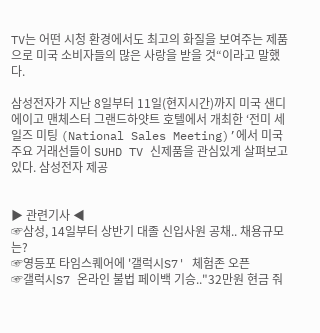TV는 어떤 시청 환경에서도 최고의 화질을 보여주는 제품으로 미국 소비자들의 많은 사랑을 받을 것“이라고 말했다.

삼성전자가 지난 8일부터 11일(현지시간)까지 미국 샌디에이고 맨체스터 그랜드하얏트 호텔에서 개최한 ‘전미 세일즈 미팅 (National Sales Meeting)’에서 미국 주요 거래선들이 SUHD TV 신제품을 관심있게 살펴보고 있다. 삼성전자 제공


▶ 관련기사 ◀
☞삼성, 14일부터 상반기 대졸 신입사원 공채.. 채용규모는?
☞영등포 타임스퀘어에 '갤럭시S7' 체험존 오픈
☞갤럭시S7 온라인 불법 페이백 기승.."32만원 현금 줘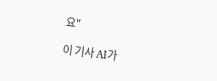요"

이 기사 AI가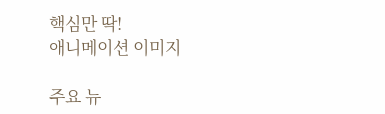핵심만 딱!
애니메이션 이미지

주요 뉴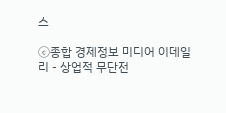스

ⓒ종합 경제정보 미디어 이데일리 - 상업적 무단전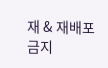재 & 재배포 금지